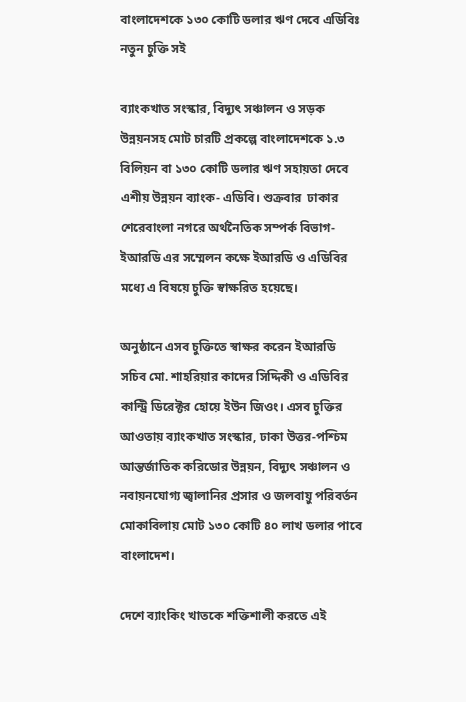বাংলাদেশকে ১৩০ কোটি ডলার ঋণ দেবে এডিবিঃ নতুন চুক্তি সই

ব্যাংকখাত সংস্কার, বিদ্যুৎ সঞ্চালন ও সড়ক উন্নয়নসহ মোট চারটি প্রকল্পে বাংলাদেশকে ১.৩ বিলিয়ন বা ১৩০ কোটি ডলার ঋণ সহায়তা দেবে এশীয় উন্নয়ন ব্যাংক- এডিবি। শুক্রবার  ঢাকার শেরেবাংলা নগরে অর্থনৈতিক সম্পর্ক বিভাগ- ইআরডি এর সম্মেলন কক্ষে ইআরডি ও এডিবির মধ্যে এ বিষয়ে চুক্তি স্বাক্ষরিত হয়েছে।

অনুষ্ঠানে এসব চুক্তিতে স্বাক্ষর করেন ইআরডি সচিব মো. শাহরিয়ার কাদের সিদ্দিকী ও এডিবির কান্ট্রি ডিরেক্টর হোয়ে ইউন জিওং। এসব চুক্তির আওতায় ব্যাংকখাত সংস্কার, ঢাকা উত্তর-পশ্চিম আন্তর্জাতিক করিডোর উন্নয়ন, বিদ্যুৎ সঞ্চালন ও নবায়নযোগ্য জ্বালানির প্রসার ও জলবায়ু পরিবর্তন মোকাবিলায় মোট ১৩০ কোটি ৪০ লাখ ডলার পাবে বাংলাদেশ।

দেশে ব্যাংকিং খাতকে শক্তিশালী করতে এই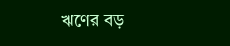ঋণের বড়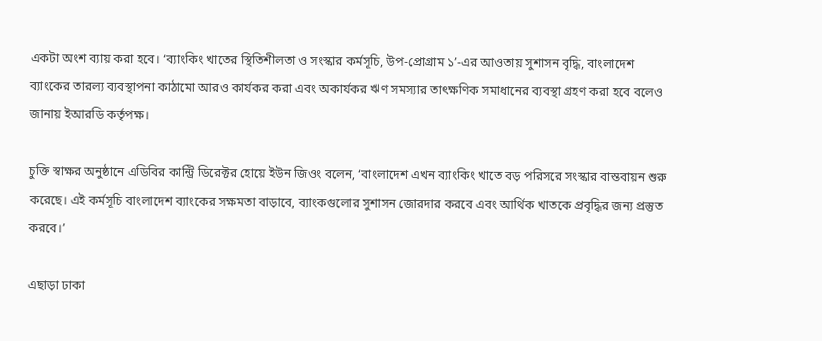একটা অংশ ব্যায় করা হবে। ‘ব্যাংকিং খাতের স্থিতিশীলতা ও সংস্কার কর্মসূচি, উপ-প্রোগ্রাম ১’-এর আওতায় সুশাসন বৃদ্ধি, বাংলাদেশ ব্যাংকের তারল্য ব্যবস্থাপনা কাঠামো আরও কার্যকর করা এবং অকার্যকর ঋণ সমস্যার তাৎক্ষণিক সমাধানের ব্যবস্থা গ্রহণ করা হবে বলেও জানায় ইআরডি কর্তৃপক্ষ।

চুক্তি স্বাক্ষর অনুষ্ঠানে এডিবির কান্ট্রি ডিরেক্টর হোয়ে ইউন জিওং বলেন, ‘বাংলাদেশ এখন ব্যাংকিং খাতে বড় পরিসরে সংস্কার বাস্তবায়ন শুরু করেছে। এই কর্মসূচি বাংলাদেশ ব্যাংকের সক্ষমতা বাড়াবে, ব্যাংকগুলোর সুশাসন জোরদার করবে এবং আর্থিক খাতকে প্রবৃদ্ধির জন্য প্রস্তুত করবে।’

এছাড়া ঢাকা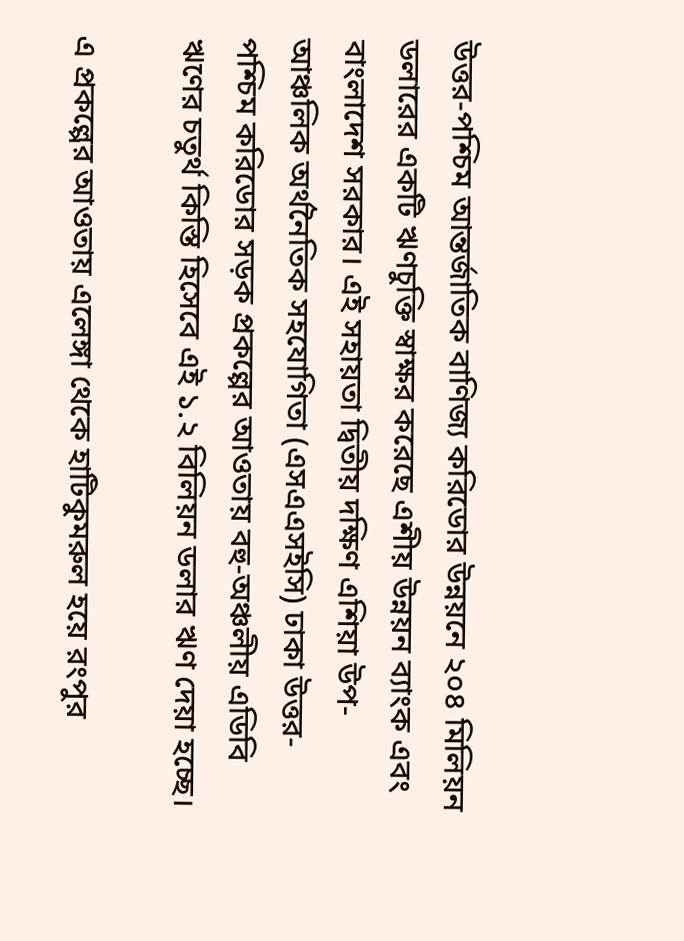উত্তর-পশ্চিম আন্তর্জাতিক বাণিজ্য করিডোর উন্নয়নে ২০৪ মিলিয়ন ডলারের একটি ঋণচুক্তি স্বাক্ষর করেছে এশীয় উন্নয়ন ব্যাংক এবং বাংলাদেশ সরকার। এই সহায়তা দ্বিতীয় দক্ষিণ এশিয়া উপ-আঞ্চলিক অর্থনৈতিক সহযোগিতা (এসএএসইসি) ঢাকা উত্তর-পশ্চিম করিডোর সড়ক প্রকল্পের আওতায় বহু-অঞ্চলীয় এডিবি ঋণের চতুর্থ কিস্তি হিসেবে এই ১.২ বিলিয়ন ডলার ঋণ দেয়া হচ্ছে।

এ প্রকল্পের আওতায় এলেঙ্গা থেকে হাটিকুমরুল হয়ে রংপুর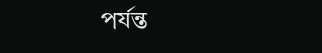পর্যন্ত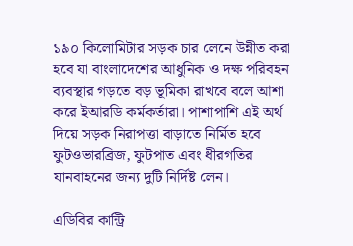১৯০ কিলোমিটার সড়ক চার লেনে উন্নীত করা হবে যা বাংলাদেশের আধুনিক ও দক্ষ পরিবহন ব্যবস্থার গড়তে বড় ভূমিকা রাখবে বলে আশা করে ইআরডি কর্মকর্তারা। পাশাপাশি এই অর্থ দিয়ে সড়ক নিরাপত্তা বাড়াতে নির্মিত হবে ফুটওভারব্রিজ, ফুটপাত এবং ধীরগতির যানবাহনের জন্য দুটি নির্দিষ্ট লেন।

এডিবির কান্ট্রি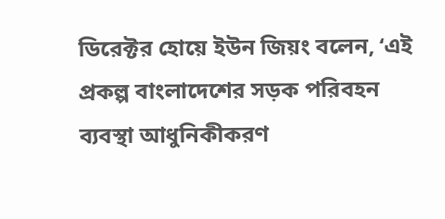ডিরেক্টর হোয়ে ইউন জিয়ং বলেন, ‘এই প্রকল্প বাংলাদেশের সড়ক পরিবহন ব্যবস্থা আধুনিকীকরণ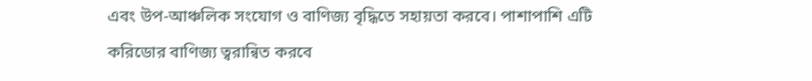এবং উপ-আঞ্চলিক সংযোগ ও বাণিজ্য বৃদ্ধিতে সহায়তা করবে। পাশাপাশি এটি করিডোর বাণিজ্য ত্বরান্বিত করবে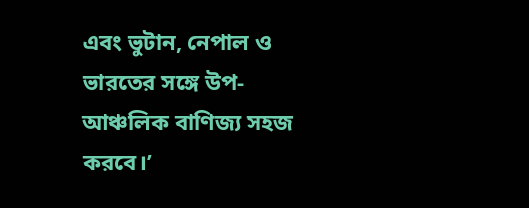এবং ভুটান, নেপাল ও ভারতের সঙ্গে উপ-আঞ্চলিক বাণিজ্য সহজ করবে।’